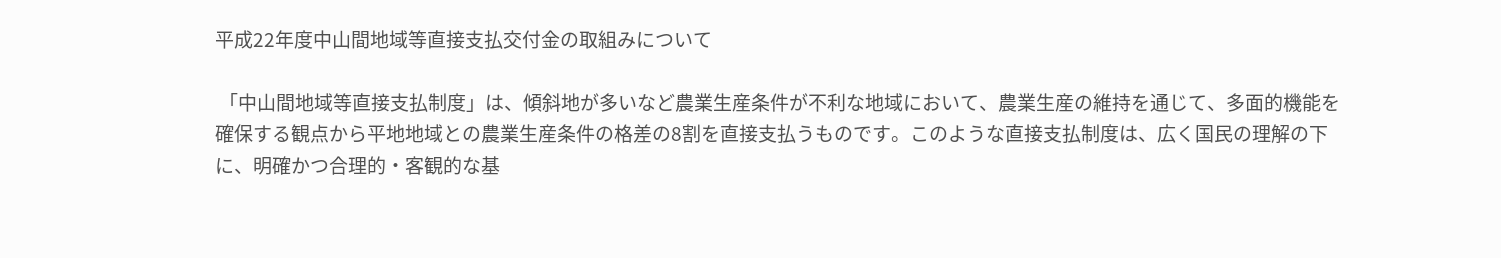平成22年度中山間地域等直接支払交付金の取組みについて

 「中山間地域等直接支払制度」は、傾斜地が多いなど農業生産条件が不利な地域において、農業生産の維持を通じて、多面的機能を確保する観点から平地地域との農業生産条件の格差の8割を直接支払うものです。このような直接支払制度は、広く国民の理解の下に、明確かつ合理的・客観的な基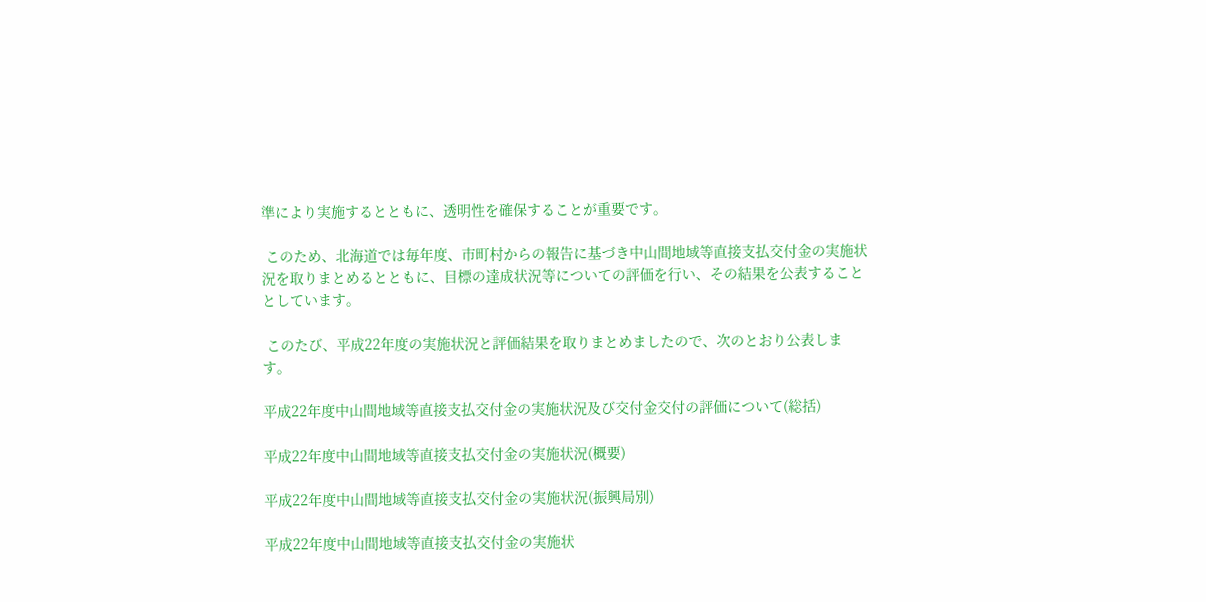準により実施するとともに、透明性を確保することが重要です。

 このため、北海道では毎年度、市町村からの報告に基づき中山間地域等直接支払交付金の実施状況を取りまとめるとともに、目標の達成状況等についての評価を行い、その結果を公表することとしています。

 このたび、平成22年度の実施状況と評価結果を取りまとめましたので、次のとおり公表します。

平成22年度中山間地域等直接支払交付金の実施状況及び交付金交付の評価について(総括)

平成22年度中山間地域等直接支払交付金の実施状況(概要)

平成22年度中山間地域等直接支払交付金の実施状況(振興局別)

平成22年度中山間地域等直接支払交付金の実施状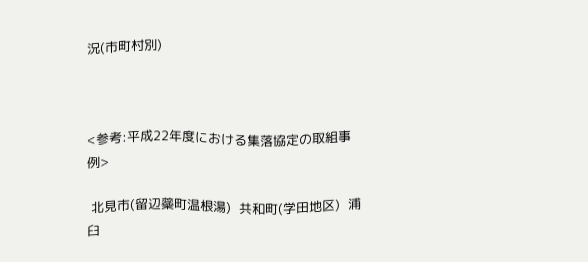況(市町村別)



<参考:平成22年度における集落協定の取組事例>

 北見市(留辺蘂町温根湯)  共和町(学田地区)  浦臼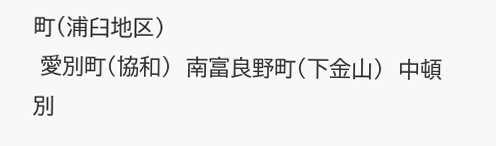町(浦臼地区)
 愛別町(協和)  南富良野町(下金山)  中頓別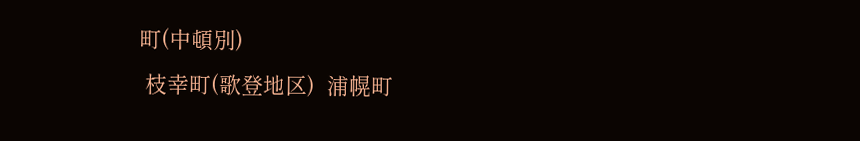町(中頓別)
 枝幸町(歌登地区)  浦幌町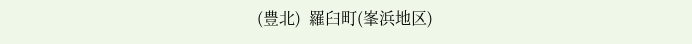(豊北)  羅臼町(峯浜地区)